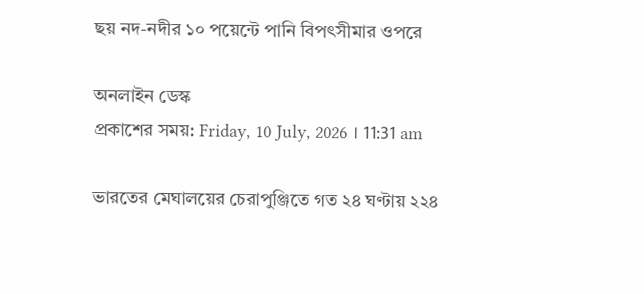ছয় নদ-নদীর ১০ পয়েন্টে পানি বিপৎসীমার ওপরে

অনলাইন ডেস্ক
প্রকাশের সময়: Friday, 10 July, 2026 । 11:31 am

ভারতের মেঘালয়ের চেরাপুঞ্জিতে গত ২৪ ঘণ্টায় ২২৪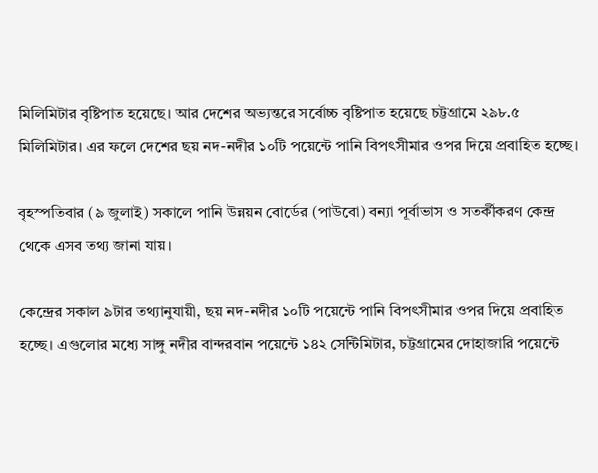মিলিমিটার বৃষ্টিপাত হয়েছে। আর দেশের অভ্যন্তরে সর্বোচ্চ বৃষ্টিপাত হয়েছে চট্টগ্রামে ২৯৮.৫ মিলিমিটার। এর ফলে দেশের ছয় নদ-নদীর ১০টি পয়েন্টে পানি বিপৎসীমার ওপর দিয়ে প্রবাহিত হচ্ছে।

বৃহস্পতিবার (৯ জুলাই) সকালে পানি উন্নয়ন বোর্ডের (পাউবো) বন্যা পূর্বাভাস ও সতর্কীকরণ কেন্দ্র থেকে এসব তথ্য জানা যায়।

কেন্দ্রের সকাল ৯টার তথ্যানুযায়ী, ছয় নদ-নদীর ১০টি পয়েন্টে পানি বিপৎসীমার ওপর দিয়ে প্রবাহিত হচ্ছে। এগুলোর মধ্যে সাঙ্গু নদীর বান্দরবান পয়েন্টে ১৪২ সেন্টিমিটার, চট্টগ্রামের দোহাজারি পয়েন্টে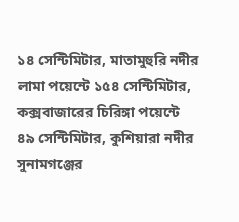১৪ সেন্টিমিটার, মাতামুহুরি নদীর লামা পয়েন্টে ১৫৪ সেন্টিমিটার, কক্সবাজারের চিরিঙ্গা পয়েন্টে ৪৯ সেন্টিমিটার, কুশিয়ারা নদীর সুনামগঞ্জের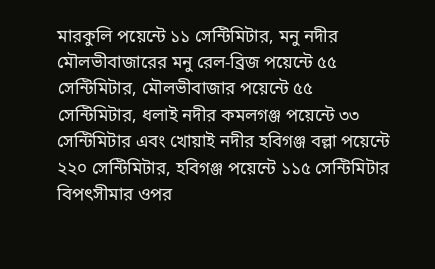মারকুলি পয়েন্টে ১১ সেন্টিমিটার, মনু নদীর মৌলভীবাজারের মনু রেল-ব্রিজ পয়েন্টে ৫৫ সেন্টিমিটার, মৌলভীবাজার পয়েন্টে ৫৫ সেন্টিমিটার, ধলাই নদীর কমলগঞ্জ পয়েন্টে ৩৩ সেন্টিমিটার এবং খোয়াই নদীর হবিগঞ্জ বল্লা পয়েন্টে ২২০ সেন্টিমিটার, হবিগঞ্জ পয়েন্টে ১১৫ সেন্টিমিটার বিপৎসীমার ওপর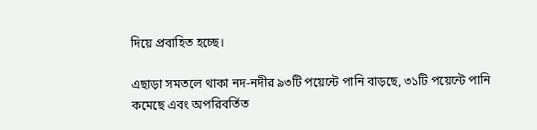দিয়ে প্রবাহিত হচ্ছে।

এছাড়া সমতলে থাকা নদ-নদীর ৯৩টি পয়েন্টে পানি বাড়ছে, ৩১টি পয়েন্টে পানি কমেছে এবং অপরিবর্তিত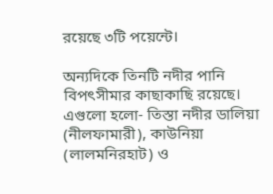রয়েছে ৩টি পয়েন্টে।

অন্যদিকে তিনটি নদীর পানি বিপৎসীমার কাছাকাছি রয়েছে। এগুলো হলো- তিস্তা নদীর ডালিয়া (নীলফামারী), কাউনিয়া (লালমনিরহাট) ও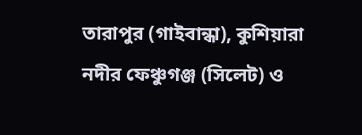তারাপুর (গাইবান্ধা), কুশিয়ারা নদীর ফেঞ্চুগঞ্জ (সিলেট) ও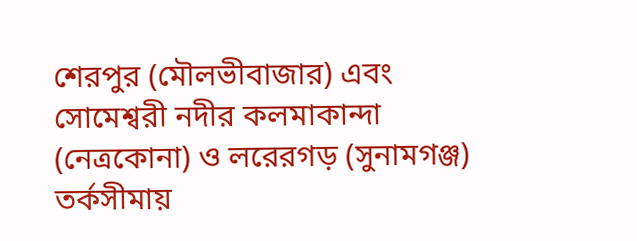শেরপুর (মৌলভীবাজার) এবং সোমেশ্বরী নদীর কলমাকান্দা (নেত্রকোনা) ও লরেরগড় (সুনামগঞ্জ) তর্কসীমায়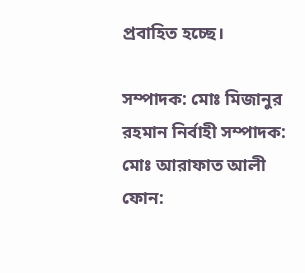প্রবাহিত হচ্ছে।

সম্পাদক: মোঃ মিজানুর রহমান নির্বাহী সম্পাদক: মোঃ আরাফাত আলী ফোন: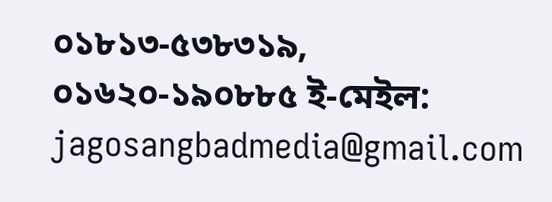০১৮১৩-৫৩৮৩১৯, ০১৬২০-১৯০৮৮৫ ই-মেইল: jagosangbadmedia@gmail.com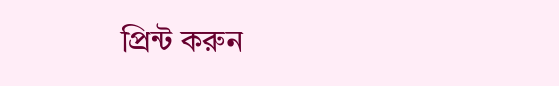প্রিন্ট করুন